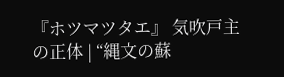『ホツマツタエ』 気吹戸主の正体 | “縄文の蘇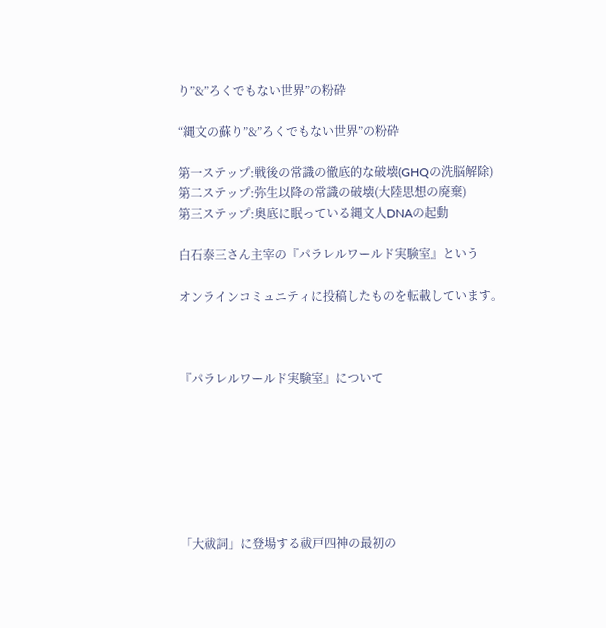り”&”ろくでもない世界”の粉砕

“縄文の蘇り”&”ろくでもない世界”の粉砕

第一ステップ:戦後の常識の徹底的な破壊(GHQの洗脳解除)
第二ステップ:弥生以降の常識の破壊(大陸思想の廃棄)
第三ステップ:奥底に眠っている縄文人DNAの起動

白石泰三さん主宰の『パラレルワールド実験室』という

オンラインコミュニティに投稿したものを転載しています。



『パラレルワールド実験室』について







「大祓詞」に登場する祓戸四神の最初の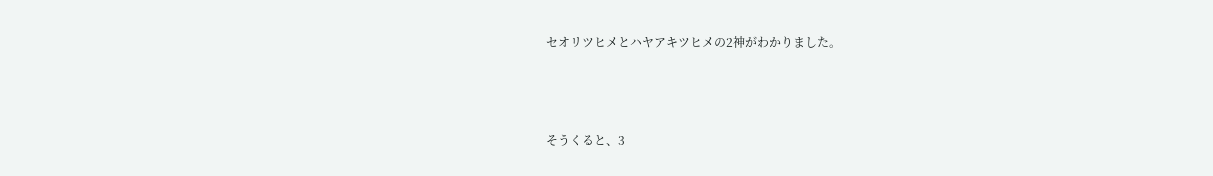セオリツヒメとハヤアキツヒメの2神がわかりました。



そうくると、3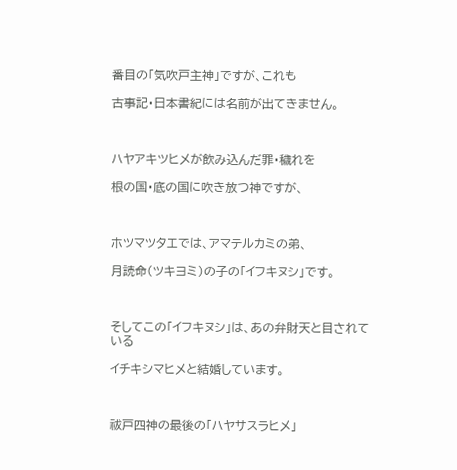番目の「気吹戸主神」ですが、これも

古事記・日本書紀には名前が出てきません。



ハヤアキツヒメが飲み込んだ罪・穢れを

根の国・底の国に吹き放つ神ですが、



ホツマツタエでは、アマテルカミの弟、

月読命(ツキヨミ)の子の「イフキヌシ」です。



そしてこの「イフキヌシ」は、あの弁財天と目されている

イチキシマヒメと結婚しています。



祓戸四神の最後の「ハヤサスラヒメ」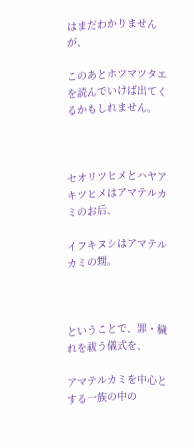はまだわかりませんが、

このあとホツマツタエを読んでいけば出てくるかもしれません。



セオリツヒメとハヤアキツヒメはアマテルカミのお后、

イフキヌシはアマテルカミの甥。



ということで、罪・穢れを祓う儀式を、

アマテルカミを中心とする一族の中の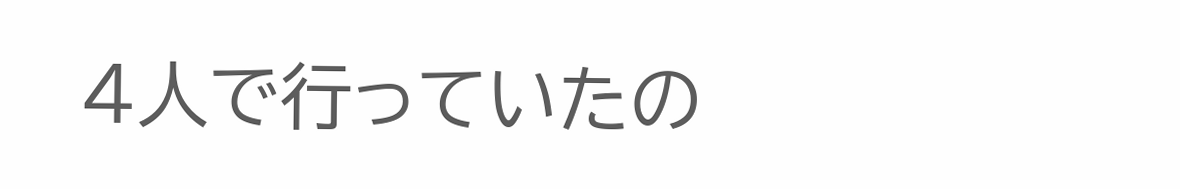4人で行っていたの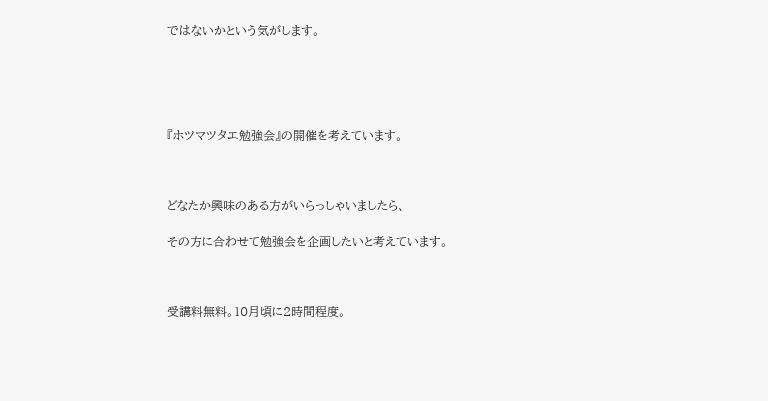ではないかという気がします。





『ホツマツタエ勉強会』の開催を考えています。



どなたか興味のある方がいらっしゃいましたら、

その方に合わせて勉強会を企画したいと考えています。



受講料無料。10月頃に2時間程度。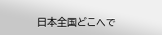日本全国どこへで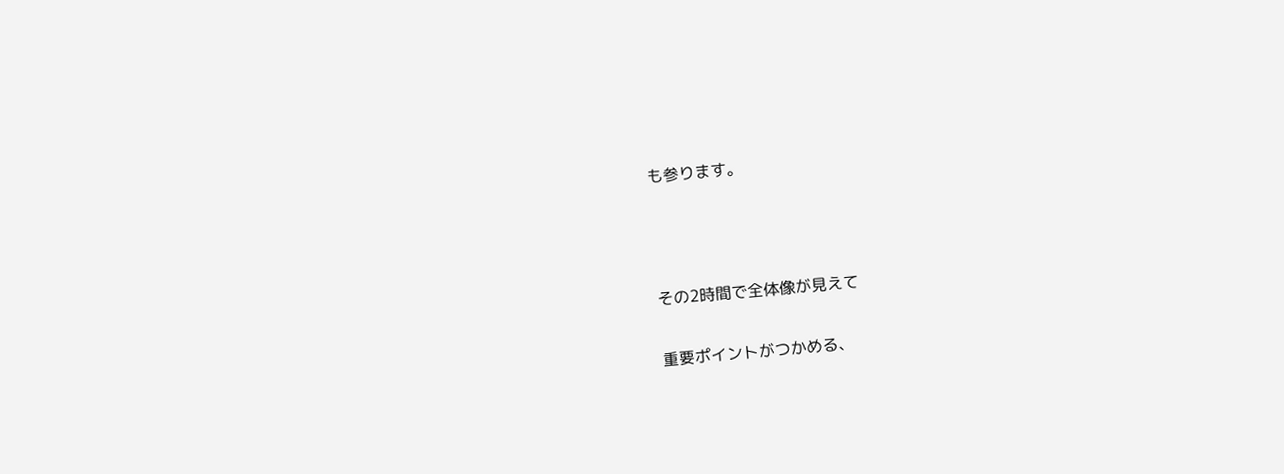も参ります。



その2時間で全体像が見えて

重要ポイントがつかめる、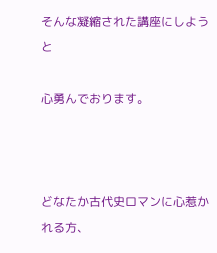そんな凝縮された講座にしようと

心勇んでおります。



どなたか古代史ロマンに心惹かれる方、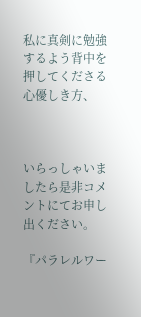私に真剣に勉強するよう背中を押してくださる心優しき方、



いらっしゃいましたら是非コメントにてお申し出ください。

『パラレルワー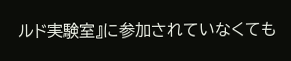ルド実験室』に参加されていなくても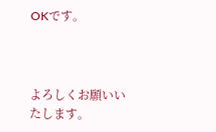OKです。



よろしくお願いいたします。